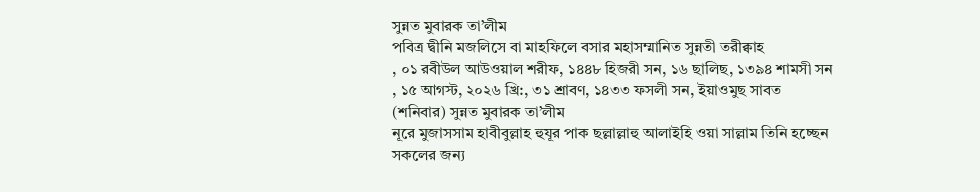সুন্নত মুবারক তা’লীম
পবিত্র দ্বীনি মজলিসে বা মাহফিলে বসার মহাসম্মানিত সুন্নতী তরীক্বাহ
, ০১ রবীউল আউওয়াল শরীফ, ১৪৪৮ হিজরী সন, ১৬ ছালিছ, ১৩৯৪ শামসী সন , ১৫ আগস্ট, ২০২৬ খ্রি:, ৩১ শ্রাবণ, ১৪৩৩ ফসলী সন, ইয়াওমুছ সাবত (শনিবার) সুন্নত মুবারক তা’লীম
নূরে মুজাসসাম হাবীবুল্লাহ হুযূর পাক ছল্লাল্লাহু আলাইহি ওয়া সাল্লাম তিনি হচ্ছেন সকলের জন্য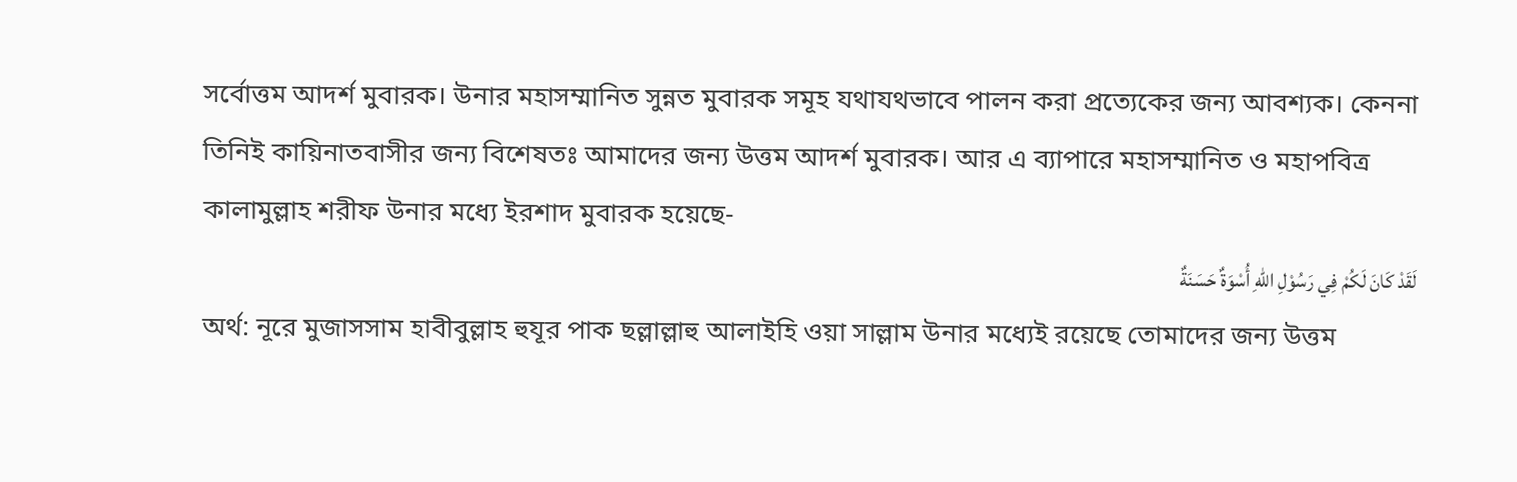সর্বোত্তম আদর্শ মুবারক। উনার মহাসম্মানিত সুন্নত মুবারক সমূহ যথাযথভাবে পালন করা প্রত্যেকের জন্য আবশ্যক। কেননা তিনিই কায়িনাতবাসীর জন্য বিশেষতঃ আমাদের জন্য উত্তম আদর্শ মুবারক। আর এ ব্যাপারে মহাসম্মানিত ও মহাপবিত্র কালামুল্লাহ শরীফ উনার মধ্যে ইরশাদ মুবারক হয়েছে-
لَقَدْ كَانَ لَكُمْ فِي رَسُوْلِ اللهِ أُسْوَةٌ حَسَنَةٌ
অর্থ: নূরে মুজাসসাম হাবীবুল্লাহ হুযূর পাক ছল্লাল্লাহু আলাইহি ওয়া সাল্লাম উনার মধ্যেই রয়েছে তোমাদের জন্য উত্তম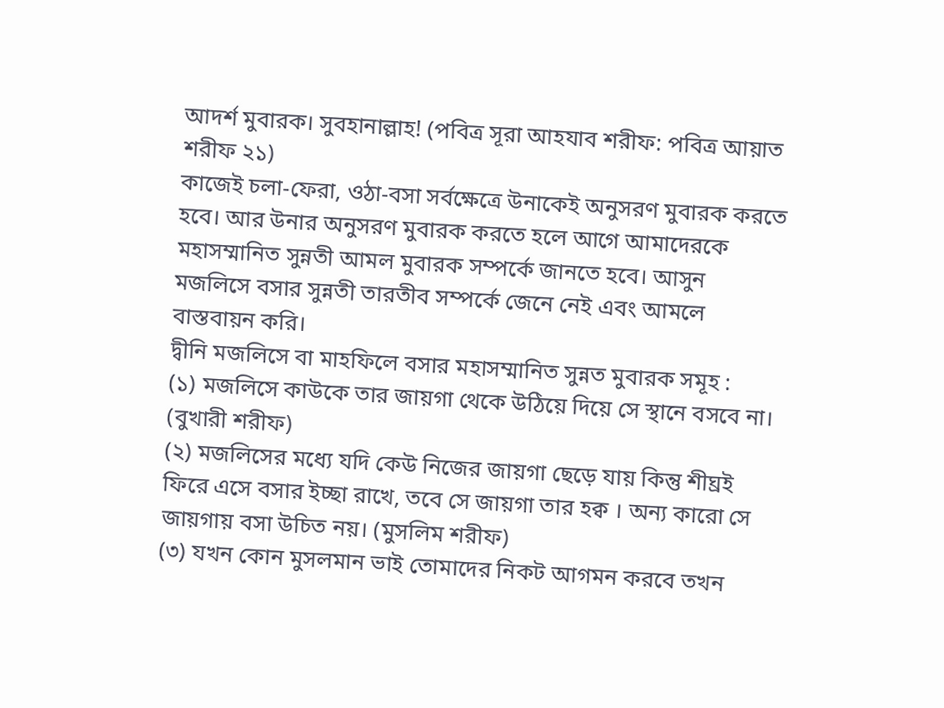আদর্শ মুবারক। সুবহানাল্লাহ! (পবিত্র সূরা আহযাব শরীফ: পবিত্র আয়াত শরীফ ২১)
কাজেই চলা-ফেরা, ওঠা-বসা সর্বক্ষেত্রে উনাকেই অনুসরণ মুবারক করতে হবে। আর উনার অনুসরণ মুবারক করতে হলে আগে আমাদেরকে মহাসম্মানিত সুন্নতী আমল মুবারক সম্পর্কে জানতে হবে। আসুন মজলিসে বসার সুন্নতী তারতীব সম্পর্কে জেনে নেই এবং আমলে বাস্তবায়ন করি।
দ্বীনি মজলিসে বা মাহফিলে বসার মহাসম্মানিত সুন্নত মুবারক সমূহ :
(১) মজলিসে কাউকে তার জায়গা থেকে উঠিয়ে দিয়ে সে স্থানে বসবে না। (বুখারী শরীফ)
(২) মজলিসের মধ্যে যদি কেউ নিজের জায়গা ছেড়ে যায় কিন্তু শীঘ্রই ফিরে এসে বসার ইচ্ছা রাখে, তবে সে জায়গা তার হক্ব । অন্য কারো সে জায়গায় বসা উচিত নয়। (মুসলিম শরীফ)
(৩) যখন কোন মুসলমান ভাই তোমাদের নিকট আগমন করবে তখন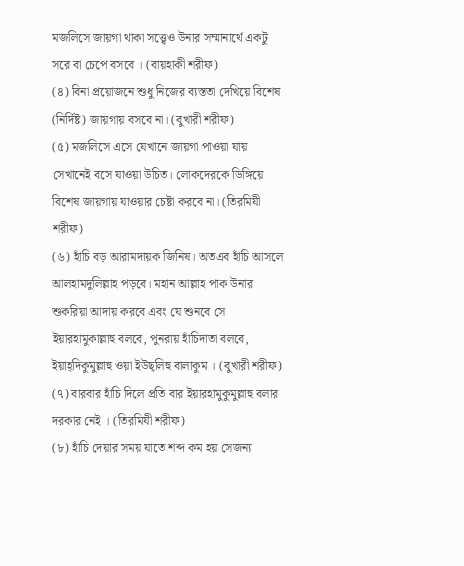মজলিসে জায়গা থাকা সত্ত্বেও উনার সম্মানার্থে একটু সরে বা চেপে বসবে । (বায়হাকী শরীফ)
(৪) বিনা প্রয়োজনে শুধু নিজের ব্যস্ততা দেখিয়ে বিশেষ (নির্দিষ্ট) জায়গায় বসবে না। (বুখারী শরীফ)
(৫) মজলিসে এসে যেখানে জায়গা পাওয়া যায় সেখানেই বসে যাওয়া উচিত। লোকদেরকে ডিঙ্গিয়ে বিশেষ জায়গায় যাওয়ার চেষ্টা করবে না। (তিরমিযী শরীফ)
(৬) হাঁচি বড় আরামদায়ক জিনিষ। অতএব হাঁচি আসলে আলহামদুলিল্লাহ পড়বে। মহান আল্লাহ পাক উনার শুকরিয়া আদায় করবে এবং যে শুনবে সে ইয়ারহামুকাল্লাহু বলবে, পুনরায় হাঁচিদাতা বলবে, ইয়াহ্দিকুমুল্লাহু ওয়া ইউছ্লিহু বালাকুম । (বুখারী শরীফ)
(৭) বারবার হাঁচি দিলে প্রতি বার ইয়ারহামুকুমুল্লাহু বলার দরকার নেই । (তিরমিযী শরীফ)
(৮) হাঁচি দেয়ার সময় যাতে শব্দ কম হয় সেজন্য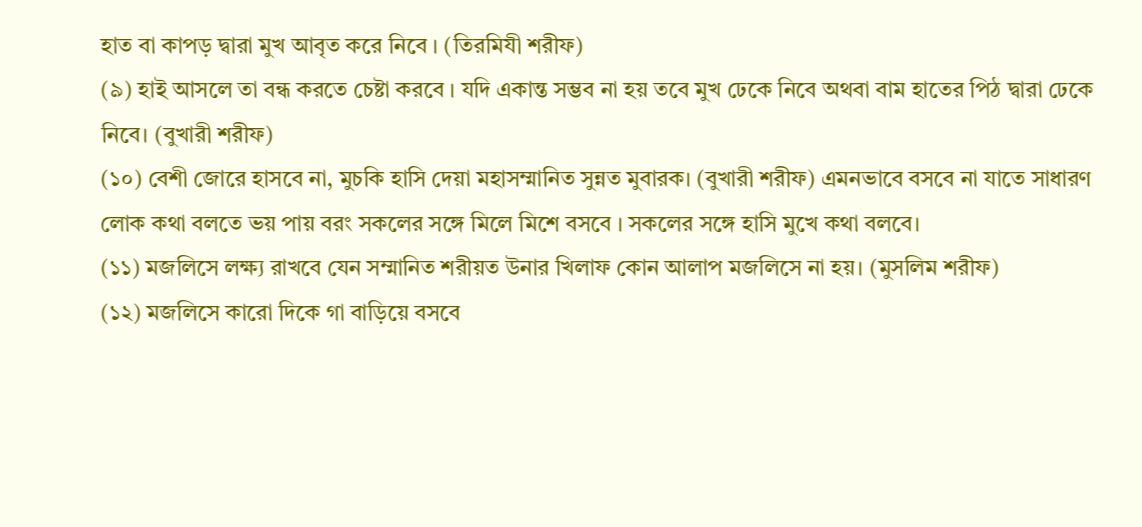হাত বা কাপড় দ্বারা মুখ আবৃত করে নিবে । (তিরমিযী শরীফ)
(৯) হাই আসলে তা বন্ধ করতে চেষ্টা করবে । যদি একান্ত সম্ভব না হয় তবে মুখ ঢেকে নিবে অথবা বাম হাতের পিঠ দ্বারা ঢেকে নিবে। (বুখারী শরীফ)
(১০) বেশী জোরে হাসবে না, মুচকি হাসি দেয়া মহাসম্মানিত সুন্নত মুবারক। (বুখারী শরীফ) এমনভাবে বসবে না যাতে সাধারণ লোক কথা বলতে ভয় পায় বরং সকলের সঙ্গে মিলে মিশে বসবে । সকলের সঙ্গে হাসি মুখে কথা বলবে।
(১১) মজলিসে লক্ষ্য রাখবে যেন সম্মানিত শরীয়ত উনার খিলাফ কোন আলাপ মজলিসে না হয়। (মুসলিম শরীফ)
(১২) মজলিসে কারো দিকে গা বাড়িয়ে বসবে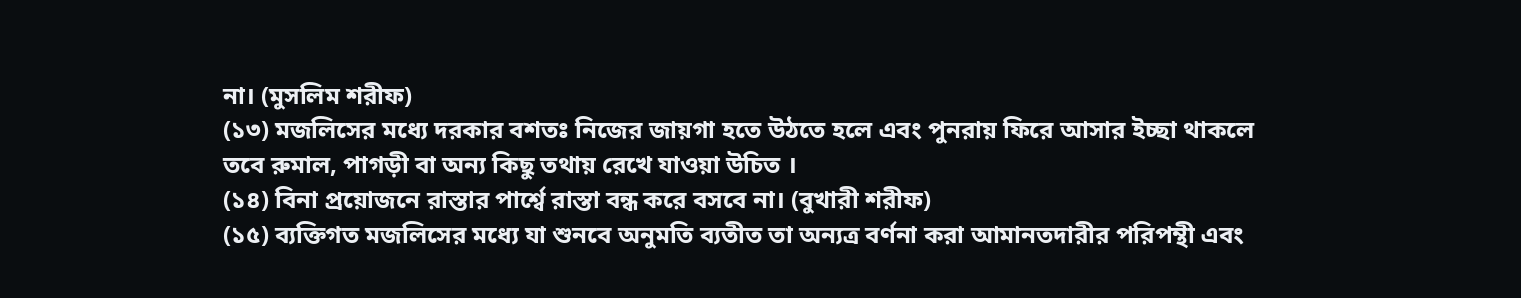না। (মুসলিম শরীফ)
(১৩) মজলিসের মধ্যে দরকার বশতঃ নিজের জায়গা হতে উঠতে হলে এবং পুনরায় ফিরে আসার ইচ্ছা থাকলে তবে রুমাল, পাগড়ী বা অন্য কিছু তথায় রেখে যাওয়া উচিত ।
(১৪) বিনা প্রয়োজনে রাস্তার পার্শ্বে রাস্তা বন্ধ করে বসবে না। (বুখারী শরীফ)
(১৫) ব্যক্তিগত মজলিসের মধ্যে যা শুনবে অনুমতি ব্যতীত তা অন্যত্র বর্ণনা করা আমানতদারীর পরিপন্থী এবং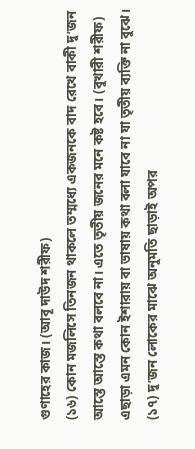গুণাহের কাজ। (আবূ দাউদ শরীফ)
(১৬) কোন মজলিসে তিনজন থাকলে তম্মধ্যে একজনকে বাদ রেখে বাকী দু’জন আস্তে আস্তে কথা বলবে না। এতে তৃতীয় জনের মনে কষ্ট হবে। (বুখারী শরীফ) এছাড়া এমন কোন ইশারায় বা ভাষায় কথা বলা যাবে না যা তৃতীয় ব্যক্তি না বুঝে।
(১৭) দু’জন লোকের মাঝে অনুমতি ছাড়াই অপর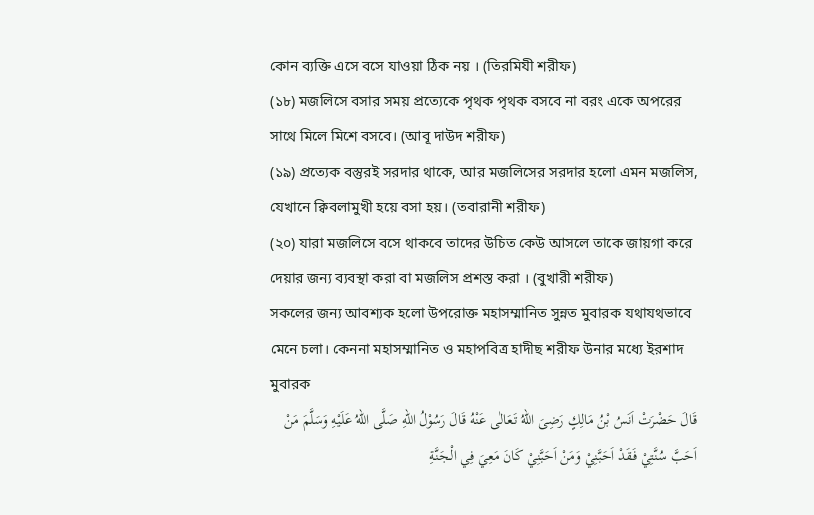কোন ব্যক্তি এসে বসে যাওয়া ঠিক নয় । (তিরমিযী শরীফ)
(১৮) মজলিসে বসার সময় প্রত্যেকে পৃথক পৃথক বসবে না বরং একে অপরের সাথে মিলে মিশে বসবে। (আবূ দাউদ শরীফ)
(১৯) প্রত্যেক বস্তুরই সরদার থাকে, আর মজলিসের সরদার হলো এমন মজলিস, যেখানে ক্বিবলামুখী হয়ে বসা হয়। (তবারানী শরীফ)
(২০) যারা মজলিসে বসে থাকবে তাদের উচিত কেউ আসলে তাকে জায়গা করে দেয়ার জন্য ব্যবস্থা করা বা মজলিস প্রশস্ত করা । (বুখারী শরীফ)
সকলের জন্য আবশ্যক হলো উপরোক্ত মহাসম্মানিত সুন্নত মুবারক যথাযথভাবে মেনে চলা। কেননা মহাসম্মানিত ও মহাপবিত্র হাদীছ শরীফ উনার মধ্যে ইরশাদ মুবারক
قَالَ حَضْرَتْ اَنَسُ بْنُ مَالِكٍ رَضِىَ اللهُ تَـعَالٰى عَنْهُ قَالَ رَسُوْلُ اللهِ صَلَّى اللهُ عَلَيْهِ وَسَلَّمَ مَنْ اَحَبَّ سُنَّتِيْ فَـقَدْ اَحَبَّنِيْ وَمَنْ اَحَبَّنِيْ كَانَ مَعِيَ فِي الْـجَنَّةِ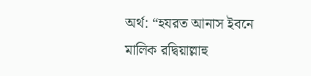অর্থ: “হযরত আনাস ইবনে মালিক রদ্বিয়াল্লাহু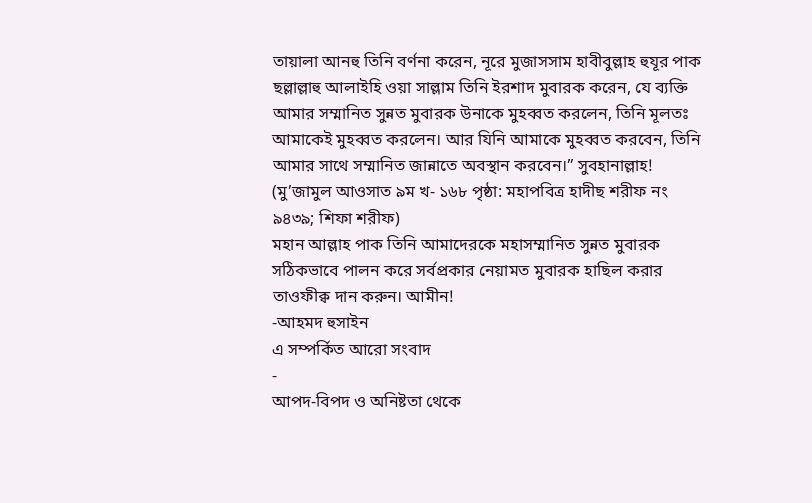তায়ালা আনহু তিনি বর্ণনা করেন, নূরে মুজাসসাম হাবীবুল্লাহ হুযূর পাক ছল্লাল্লাহু আলাইহি ওয়া সাল্লাম তিনি ইরশাদ মুবারক করেন, যে ব্যক্তি আমার সম্মানিত সুন্নত মুবারক উনাকে মুহব্বত করলেন, তিনি মূলতঃ আমাকেই মুহব্বত করলেন। আর যিনি আমাকে মুহব্বত করবেন, তিনি আমার সাথে সম্মানিত জান্নাতে অবস্থান করবেন।” সুবহানাল্লাহ! (মু’জামুল আওসাত ৯ম খ- ১৬৮ পৃষ্ঠা: মহাপবিত্র হাদীছ শরীফ নং ৯৪৩৯; শিফা শরীফ)
মহান আল্লাহ পাক তিনি আমাদেরকে মহাসম্মানিত সুন্নত মুবারক সঠিকভাবে পালন করে সর্বপ্রকার নেয়ামত মুবারক হাছিল করার তাওফীক্ব দান করুন। আমীন!
-আহমদ হুসাইন
এ সম্পর্কিত আরো সংবাদ
-
আপদ-বিপদ ও অনিষ্টতা থেকে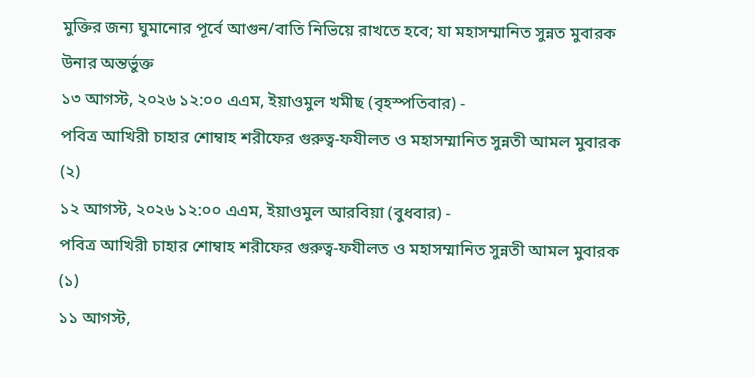মুক্তির জন্য ঘুমানোর পূর্বে আগুন/বাতি নিভিয়ে রাখতে হবে; যা মহাসম্মানিত সুন্নত মুবারক উনার অন্তর্ভুক্ত
১৩ আগস্ট, ২০২৬ ১২:০০ এএম, ইয়াওমুল খমীছ (বৃহস্পতিবার) -
পবিত্র আখিরী চাহার শোম্বাহ শরীফের গুরুত্ব-ফযীলত ও মহাসম্মানিত সুন্নতী আমল মুবারক (২)
১২ আগস্ট, ২০২৬ ১২:০০ এএম, ইয়াওমুল আরবিয়া (বুধবার) -
পবিত্র আখিরী চাহার শোম্বাহ শরীফের গুরুত্ব-ফযীলত ও মহাসম্মানিত সুন্নতী আমল মুবারক (১)
১১ আগস্ট,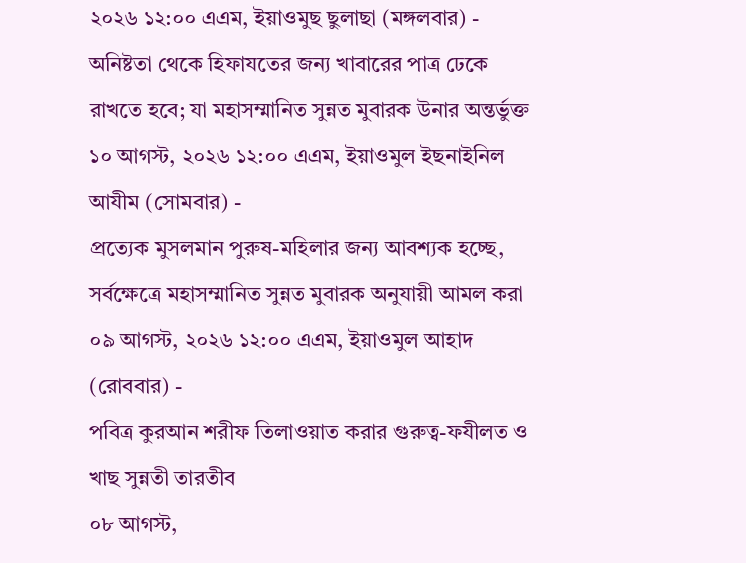২০২৬ ১২:০০ এএম, ইয়াওমুছ ছুলাছা (মঙ্গলবার) -
অনিষ্টতা থেকে হিফাযতের জন্য খাবারের পাত্র ঢেকে রাখতে হবে; যা মহাসম্মানিত সুন্নত মুবারক উনার অন্তর্ভুক্ত
১০ আগস্ট, ২০২৬ ১২:০০ এএম, ইয়াওমুল ইছনাইনিল আযীম (সোমবার) -
প্রত্যেক মুসলমান পুরুষ-মহিলার জন্য আবশ্যক হচ্ছে, সর্বক্ষেত্রে মহাসম্মানিত সুন্নত মুবারক অনুযায়ী আমল করা
০৯ আগস্ট, ২০২৬ ১২:০০ এএম, ইয়াওমুল আহাদ (রোববার) -
পবিত্র কুরআন শরীফ তিলাওয়াত করার গুরুত্ব-ফযীলত ও খাছ সুন্নতী তারতীব
০৮ আগস্ট,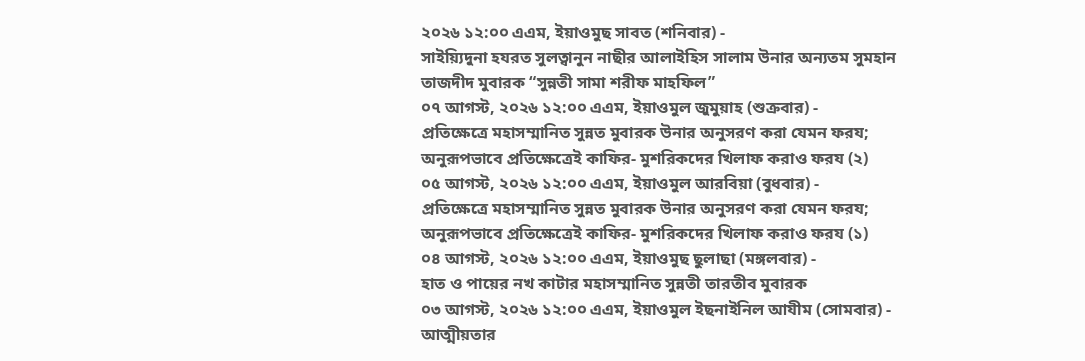২০২৬ ১২:০০ এএম, ইয়াওমুছ সাবত (শনিবার) -
সাইয়্যিদুনা হযরত সুলত্বানুন নাছীর আলাইহিস সালাম উনার অন্যতম সুমহান তাজদীদ মুবারক “সুন্নতী সামা শরীফ মাহফিল”
০৭ আগস্ট, ২০২৬ ১২:০০ এএম, ইয়াওমুল জুমুয়াহ (শুক্রবার) -
প্রতিক্ষেত্রে মহাসম্মানিত সুন্নত মুবারক উনার অনুসরণ করা যেমন ফরয; অনুরূপভাবে প্রতিক্ষেত্রেই কাফির- মুশরিকদের খিলাফ করাও ফরয (২)
০৫ আগস্ট, ২০২৬ ১২:০০ এএম, ইয়াওমুল আরবিয়া (বুধবার) -
প্রতিক্ষেত্রে মহাসম্মানিত সুন্নত মুবারক উনার অনুসরণ করা যেমন ফরয; অনুরূপভাবে প্রতিক্ষেত্রেই কাফির- মুশরিকদের খিলাফ করাও ফরয (১)
০৪ আগস্ট, ২০২৬ ১২:০০ এএম, ইয়াওমুছ ছুলাছা (মঙ্গলবার) -
হাত ও পায়ের নখ কাটার মহাসম্মানিত সুন্নতী তারতীব মুবারক
০৩ আগস্ট, ২০২৬ ১২:০০ এএম, ইয়াওমুল ইছনাইনিল আযীম (সোমবার) -
আত্মীয়তার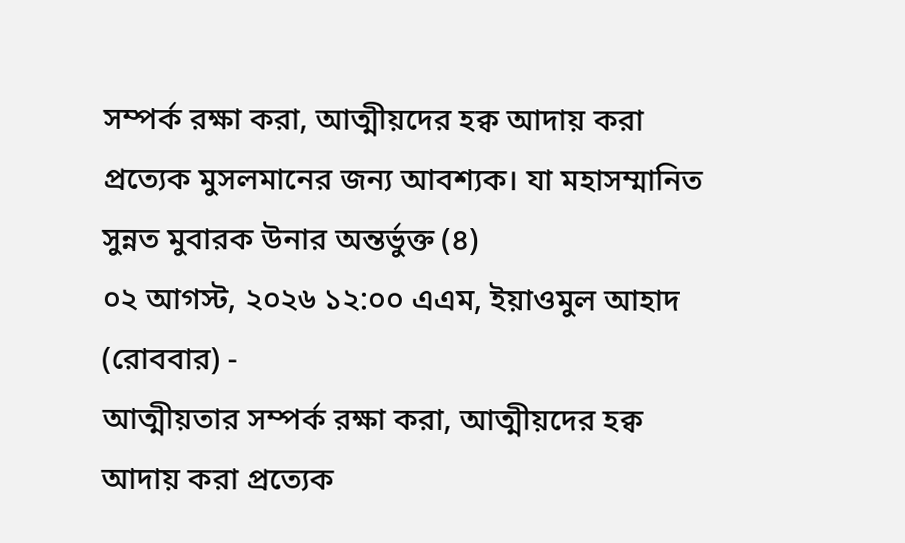সম্পর্ক রক্ষা করা, আত্মীয়দের হক্ব আদায় করা প্রত্যেক মুসলমানের জন্য আবশ্যক। যা মহাসম্মানিত সুন্নত মুবারক উনার অন্তর্ভুক্ত (৪)
০২ আগস্ট, ২০২৬ ১২:০০ এএম, ইয়াওমুল আহাদ (রোববার) -
আত্মীয়তার সম্পর্ক রক্ষা করা, আত্মীয়দের হক্ব আদায় করা প্রত্যেক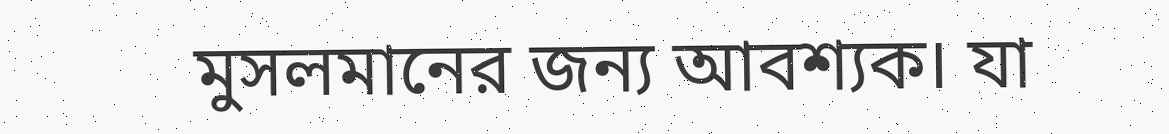মুসলমানের জন্য আবশ্যক। যা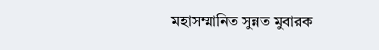মহাসম্মানিত সুন্নত মুবারক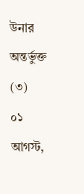উনার অন্তর্ভুক্ত (৩)
০১ আগস্ট,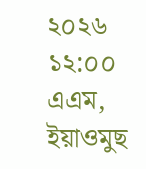২০২৬ ১২:০০ এএম, ইয়াওমুছ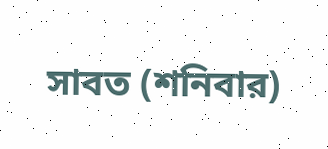সাবত (শনিবার)